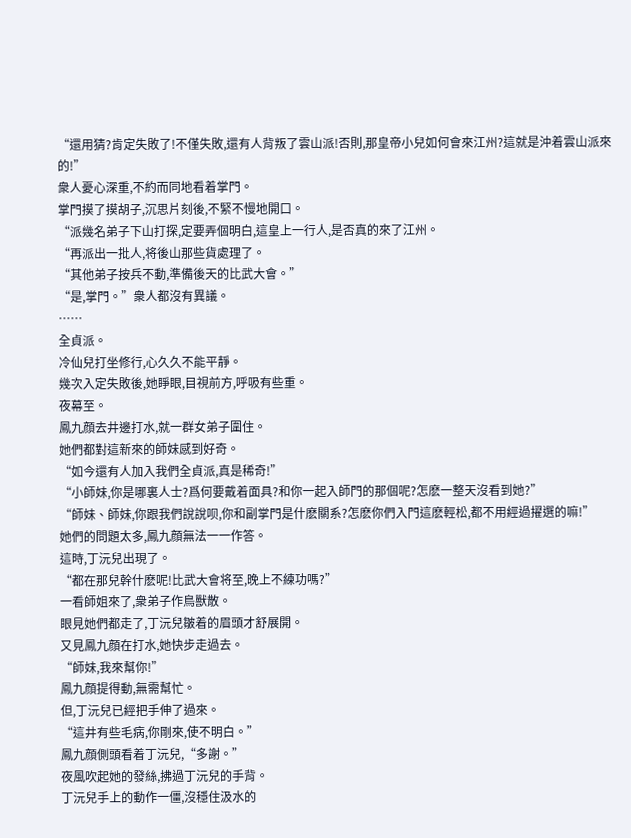“還用猜?肯定失敗了!不僅失敗,還有人背叛了雲山派!否則,那皇帝小兒如何會來江州?這就是沖着雲山派來的!”
衆人憂心深重,不約而同地看着掌門。
掌門摸了摸胡子,沉思片刻後,不緊不慢地開口。
“派幾名弟子下山打探,定要弄個明白,這皇上一行人,是否真的來了江州。
“再派出一批人,将後山那些貨處理了。
“其他弟子按兵不動,準備後天的比武大會。”
“是,掌門。”衆人都沒有異議。
……
全貞派。
冷仙兒打坐修行,心久久不能平靜。
幾次入定失敗後,她睜眼,目視前方,呼吸有些重。
夜幕至。
鳳九顔去井邊打水,就一群女弟子圍住。
她們都對這新來的師妹感到好奇。
“如今還有人加入我們全貞派,真是稀奇!”
“小師妹,你是哪裏人士?爲何要戴着面具?和你一起入師門的那個呢?怎麽一整天沒看到她?”
“師妹、師妹,你跟我們說說呗,你和副掌門是什麽關系?怎麽你們入門這麽輕松,都不用經過擢選的嘛!”
她們的問題太多,鳳九顔無法一一作答。
這時,丁沅兒出現了。
“都在那兒幹什麽呢!比武大會将至,晚上不練功嗎?”
一看師姐來了,衆弟子作鳥獸散。
眼見她們都走了,丁沅兒皺着的眉頭才舒展開。
又見鳳九顔在打水,她快步走過去。
“師妹,我來幫你!”
鳳九顔提得動,無需幫忙。
但,丁沅兒已經把手伸了過來。
“這井有些毛病,你剛來,使不明白。”
鳳九顔側頭看着丁沅兒,“多謝。”
夜風吹起她的發絲,拂過丁沅兒的手背。
丁沅兒手上的動作一僵,沒穩住汲水的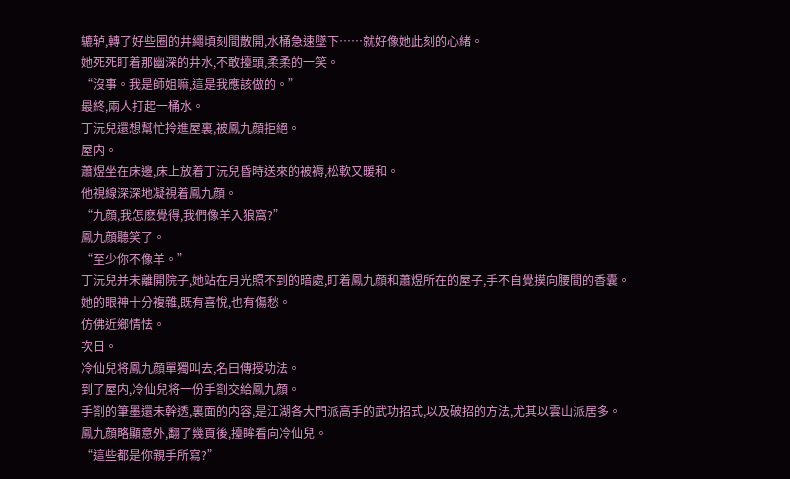辘轳,轉了好些圈的井繩頃刻間散開,水桶急速墜下……就好像她此刻的心緒。
她死死盯着那幽深的井水,不敢擡頭,柔柔的一笑。
“沒事。我是師姐嘛,這是我應該做的。”
最終,兩人打起一桶水。
丁沅兒還想幫忙拎進屋裏,被鳳九顔拒絕。
屋内。
蕭煜坐在床邊,床上放着丁沅兒昏時送來的被褥,松軟又暖和。
他視線深深地凝視着鳳九顔。
“九顔,我怎麽覺得,我們像羊入狼窩?”
鳳九顔聽笑了。
“至少你不像羊。”
丁沅兒并未離開院子,她站在月光照不到的暗處,盯着鳳九顔和蕭煜所在的屋子,手不自覺摸向腰間的香囊。
她的眼神十分複雜,既有喜悅,也有傷愁。
仿佛近鄉情怯。
次日。
冷仙兒将鳳九顔單獨叫去,名曰傳授功法。
到了屋内,冷仙兒将一份手劄交給鳳九顔。
手劄的筆墨還未幹透,裏面的内容,是江湖各大門派高手的武功招式,以及破招的方法,尤其以雲山派居多。
鳳九顔略顯意外,翻了幾頁後,擡眸看向冷仙兒。
“這些都是你親手所寫?”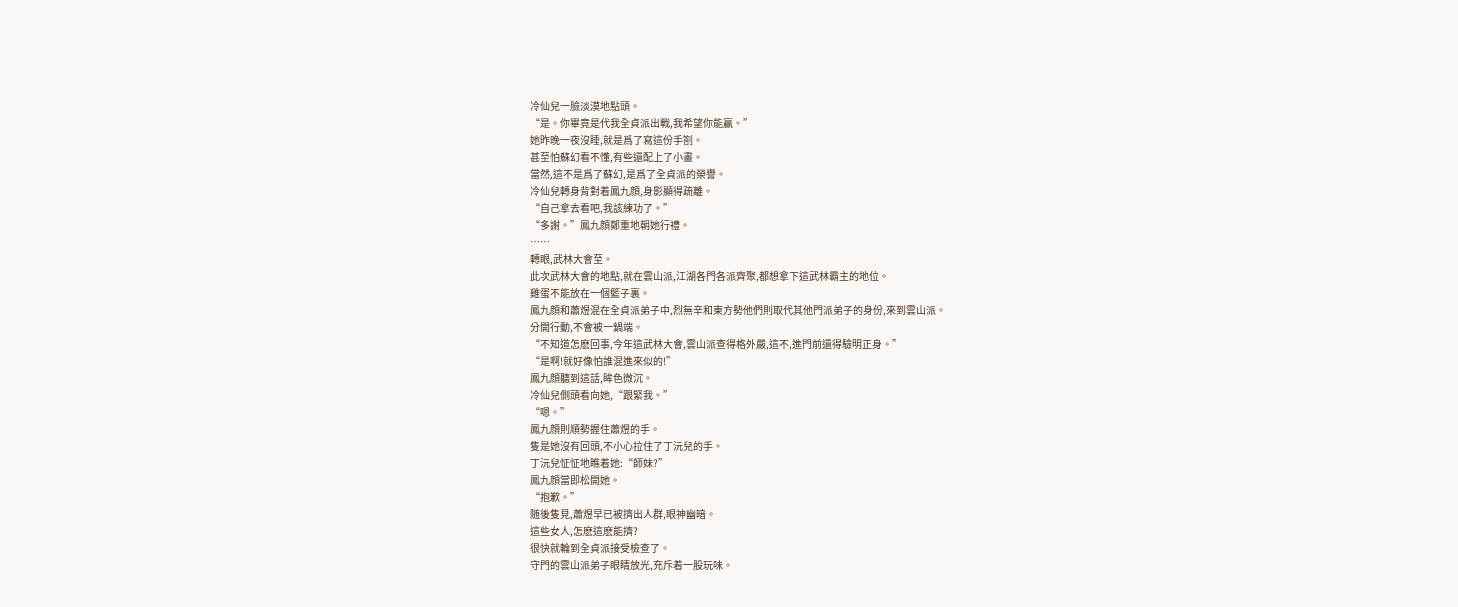冷仙兒一臉淡漠地點頭。
“是。你畢竟是代我全貞派出戰,我希望你能赢。”
她昨晚一夜沒睡,就是爲了寫這份手劄。
甚至怕蘇幻看不懂,有些還配上了小畫。
當然,這不是爲了蘇幻,是爲了全貞派的榮譽。
冷仙兒轉身背對着鳳九顔,身影顯得疏離。
“自己拿去看吧,我該練功了。”
“多謝。”鳳九顔鄭重地朝她行禮。
……
轉眼,武林大會至。
此次武林大會的地點,就在雲山派,江湖各門各派齊聚,都想拿下這武林霸主的地位。
雞蛋不能放在一個籃子裏。
鳳九顔和蕭煜混在全貞派弟子中,烈無辛和東方勢他們則取代其他門派弟子的身份,來到雲山派。
分開行動,不會被一鍋端。
“不知道怎麽回事,今年這武林大會,雲山派查得格外嚴,這不,進門前還得驗明正身。”
“是啊!就好像怕誰混進來似的!”
鳳九顔聽到這話,眸色微沉。
冷仙兒側頭看向她,“跟緊我。”
“嗯。”
鳳九顔則順勢握住蕭煜的手。
隻是她沒有回頭,不小心拉住了丁沅兒的手。
丁沅兒怔怔地瞧着她:“師妹?”
鳳九顔當即松開她。
“抱歉。”
随後隻見,蕭煜早已被擠出人群,眼神幽暗。
這些女人,怎麽這麽能擠?
很快就輪到全貞派接受檢查了。
守門的雲山派弟子眼睛放光,充斥着一股玩味。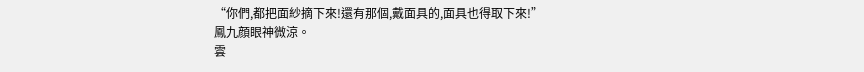“你們,都把面紗摘下來!還有那個,戴面具的,面具也得取下來!”
鳳九顔眼神微涼。
雲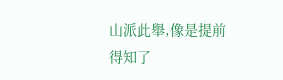山派此舉,像是提前得知了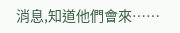消息,知道他們會來……